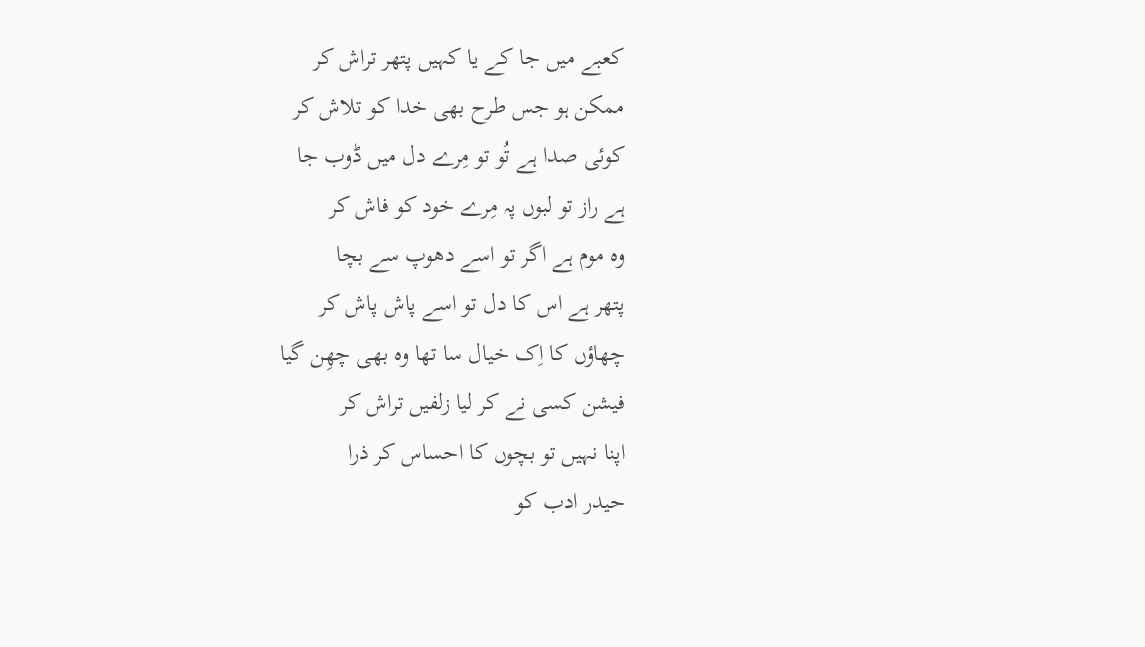کعبے میں جا کے یا کہیں پتھر تراش کر
ممکن ہو جس طرح بھی خدا کو تلاش کر
کوئی صدا ہے تُو تو مِرے دل میں ڈوب جا
ہے راز تو لبوں پہ مِرے خود کو فاش کر
وہ موم ہے اگر تو اسے دھوپ سے بچا
پتھر ہے اس کا دل تو اسے پاش پاش کر
چھاؤں کا اِک خیال سا تھا وہ بھی چھِن گیا
فیشن کسی نے کر لیا زلفیں تراش کر
اپنا نہیں تو بچوں کا احساس کر ذرا
حیدر ادب کو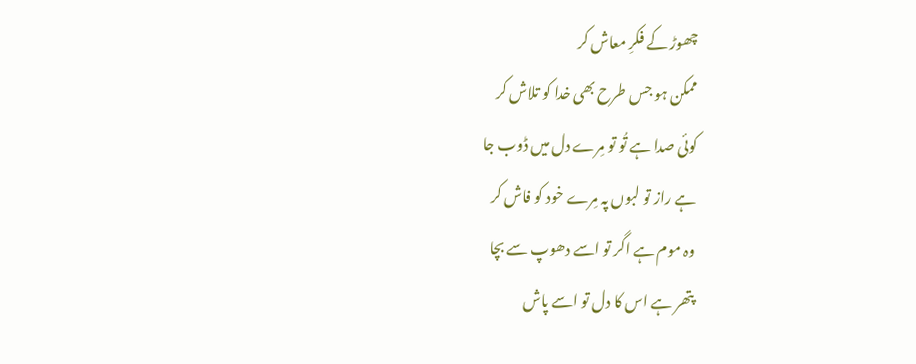چھوڑ کے فکرِ معاش کر
ممکن ہو جس طرح بھی خدا کو تلاش کر
کوئی صدا ہے تُو تو مِرے دل میں ڈوب جا
ہے راز تو لبوں پہ مِرے خود کو فاش کر
وہ موم ہے اگر تو اسے دھوپ سے بچا
پتھر ہے اس کا دل تو اسے پاش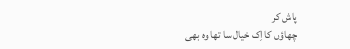پاش کر
چھاؤں کا اِک خیال سا تھا وہ بھی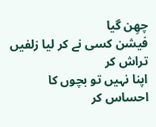چھِن گیا
فیشن کسی نے کر لیا زلفیں تراش کر
اپنا نہیں تو بچوں کا احساس کر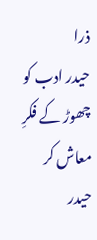ذرا
حیدر ادب کو چھوڑ کے فکرِ معاش کر
حیدر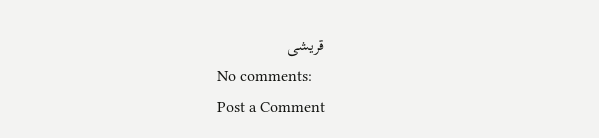قریشی
No comments:
Post a Comment